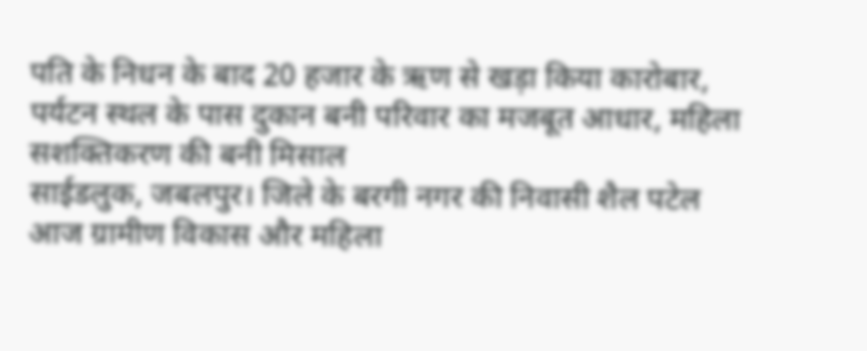पति के निधन के बाद 20 हजार के ऋण से खड़ा किया कारोबार, पर्यटन स्थल के पास दुकान बनी परिवार का मजबूत आधार, महिला सशक्तिकरण की बनी मिसाल
साईडलुक, जबलपुर। जिले के बरगी नगर की निवासी शैल पटेल आज ग्रामीण विकास और महिला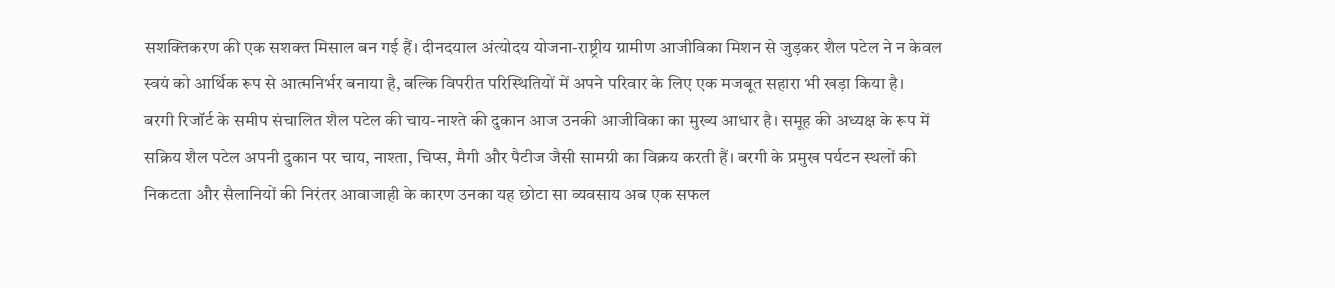सशक्तिकरण की एक सशक्त मिसाल बन गई हैं। दीनदयाल अंत्योदय योजना-राष्ट्रीय ग्रामीण आजीविका मिशन से जुड़कर शैल पटेल ने न केवल स्वयं को आर्थिक रूप से आत्मनिर्भर बनाया है, बल्कि विपरीत परिस्थितियों में अपने परिवार के लिए एक मजबूत सहारा भी खड़ा किया है।
बरगी रिजॉर्ट के समीप संचालित शैल पटेल की चाय-नाश्ते की दुकान आज उनकी आजीविका का मुख्य आधार है। समूह की अध्यक्ष के रूप में सक्रिय शैल पटेल अपनी दुकान पर चाय, नाश्ता, चिप्स, मैगी और पैटीज जैसी सामग्री का विक्रय करती हैं। बरगी के प्रमुख पर्यटन स्थलों की निकटता और सैलानियों की निरंतर आवाजाही के कारण उनका यह छोटा सा व्यवसाय अब एक सफल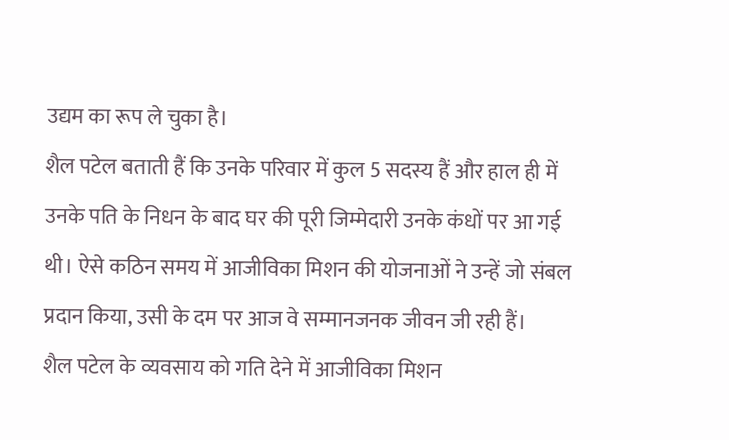उद्यम का रूप ले चुका है।
शैल पटेल बताती हैं कि उनके परिवार में कुल 5 सदस्य हैं और हाल ही में उनके पति के निधन के बाद घर की पूरी जिम्मेदारी उनके कंधों पर आ गई थी। ऐसे कठिन समय में आजीविका मिशन की योजनाओं ने उन्हें जो संबल प्रदान किया, उसी के दम पर आज वे सम्मानजनक जीवन जी रही हैं।
शैल पटेल के व्यवसाय को गति देने में आजीविका मिशन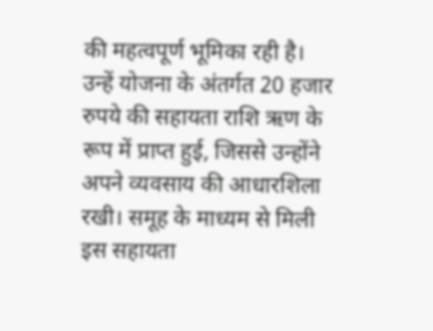की महत्वपूर्ण भूमिका रही है। उन्हें योजना के अंतर्गत 20 हजार रुपये की सहायता राशि ऋण के रूप में प्राप्त हुई, जिससे उन्होंने अपने व्यवसाय की आधारशिला रखी। समूह के माध्यम से मिली इस सहायता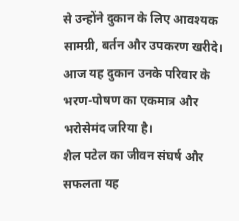से उन्होंने दुकान के लिए आवश्यक सामग्री, बर्तन और उपकरण खरीदे। आज यह दुकान उनके परिवार के भरण-पोषण का एकमात्र और भरोसेमंद जरिया है।
शैल पटेल का जीवन संघर्ष और सफलता यह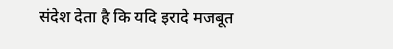संदेश देता है कि यदि इरादे मजबूत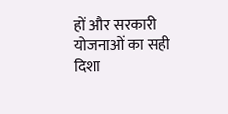हों और सरकारी योजनाओं का सही दिशा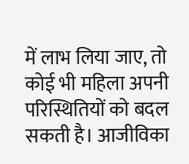में लाभ लिया जाए, तो कोई भी महिला अपनी परिस्थितियों को बदल सकती है। आजीविका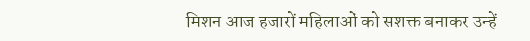मिशन आज हजारों महिलाओं को सशक्त बनाकर उन्हें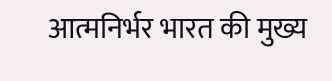आत्मनिर्भर भारत की मुख्य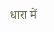धारा में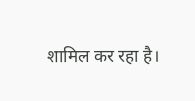शामिल कर रहा है।